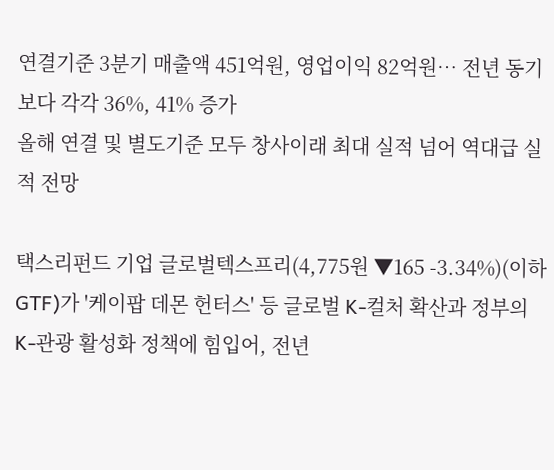연결기준 3분기 매출액 451억원, 영업이익 82억원… 전년 동기보다 각각 36%, 41% 증가
올해 연결 및 별도기준 모두 창사이래 최대 실적 넘어 역대급 실적 전망

택스리펀드 기업 글로벌텍스프리(4,775원 ▼165 -3.34%)(이하 GTF)가 '케이팝 데몬 헌터스' 등 글로벌 K-컬처 확산과 정부의 K-관광 활성화 정책에 힘입어, 전년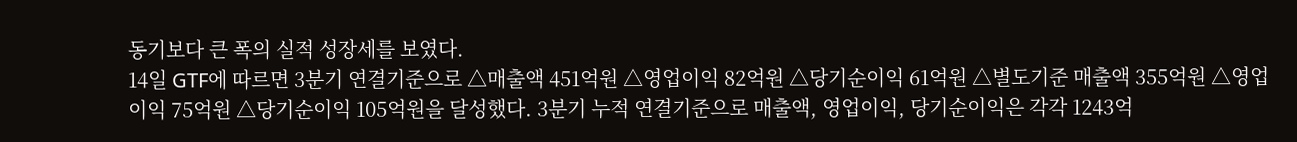동기보다 큰 폭의 실적 성장세를 보였다.
14일 GTF에 따르면 3분기 연결기준으로 △매출액 451억원 △영업이익 82억원 △당기순이익 61억원 △별도기준 매출액 355억원 △영업이익 75억원 △당기순이익 105억원을 달성했다. 3분기 누적 연결기준으로 매출액, 영업이익, 당기순이익은 각각 1243억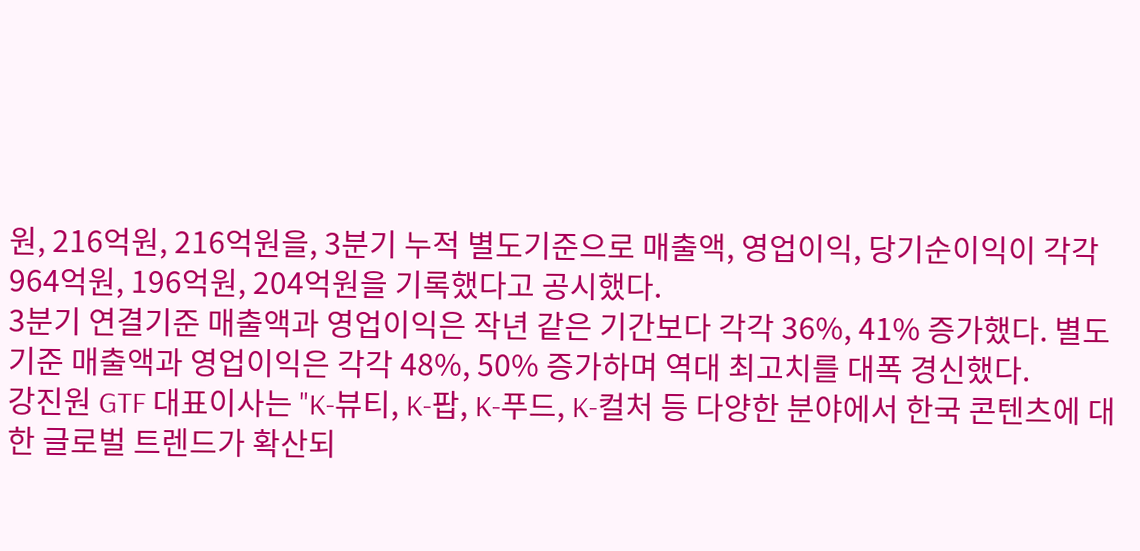원, 216억원, 216억원을, 3분기 누적 별도기준으로 매출액, 영업이익, 당기순이익이 각각 964억원, 196억원, 204억원을 기록했다고 공시했다.
3분기 연결기준 매출액과 영업이익은 작년 같은 기간보다 각각 36%, 41% 증가했다. 별도기준 매출액과 영업이익은 각각 48%, 50% 증가하며 역대 최고치를 대폭 경신했다.
강진원 GTF 대표이사는 "K-뷰티, K-팝, K-푸드, K-컬처 등 다양한 분야에서 한국 콘텐츠에 대한 글로벌 트렌드가 확산되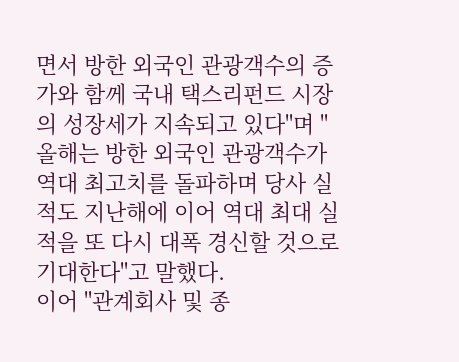면서 방한 외국인 관광객수의 증가와 함께 국내 택스리펀드 시장의 성장세가 지속되고 있다"며 "올해는 방한 외국인 관광객수가 역대 최고치를 돌파하며 당사 실적도 지난해에 이어 역대 최대 실적을 또 다시 대폭 경신할 것으로 기대한다"고 말했다.
이어 "관계회사 및 종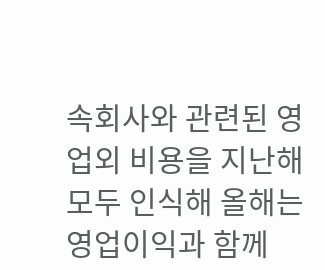속회사와 관련된 영업외 비용을 지난해 모두 인식해 올해는 영업이익과 함께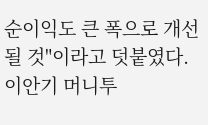순이익도 큰 폭으로 개선될 것"이라고 덧붙였다.
이안기 머니투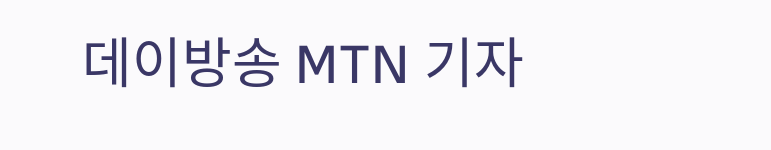데이방송 MTN 기자